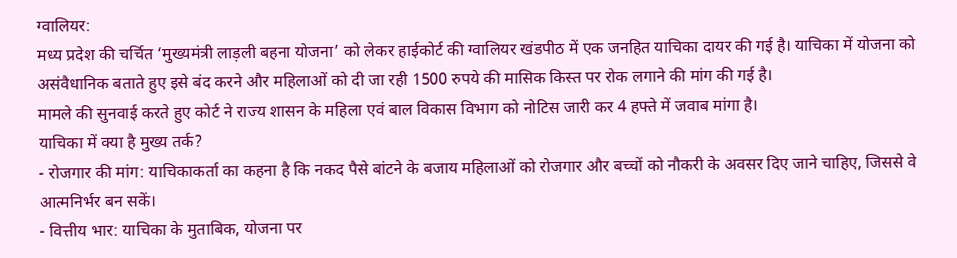ग्वालियर:
मध्य प्रदेश की चर्चित ‘मुख्यमंत्री लाड़ली बहना योजना’ को लेकर हाईकोर्ट की ग्वालियर खंडपीठ में एक जनहित याचिका दायर की गई है। याचिका में योजना को असंवैधानिक बताते हुए इसे बंद करने और महिलाओं को दी जा रही 1500 रुपये की मासिक किस्त पर रोक लगाने की मांग की गई है।
मामले की सुनवाई करते हुए कोर्ट ने राज्य शासन के महिला एवं बाल विकास विभाग को नोटिस जारी कर 4 हफ्ते में जवाब मांगा है।
याचिका में क्या है मुख्य तर्क?
- रोजगार की मांग: याचिकाकर्ता का कहना है कि नकद पैसे बांटने के बजाय महिलाओं को रोजगार और बच्चों को नौकरी के अवसर दिए जाने चाहिए, जिससे वे आत्मनिर्भर बन सकें।
- वित्तीय भार: याचिका के मुताबिक, योजना पर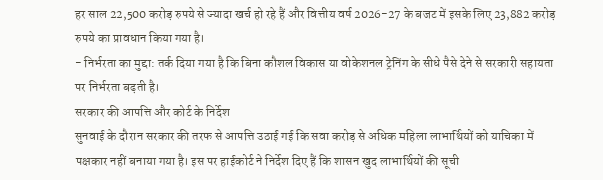हर साल 22,500 करोड़ रुपये से ज्यादा खर्च हो रहे हैं और वित्तीय वर्ष 2026-27 के बजट में इसके लिए 23,882 करोड़ रुपये का प्रावधान किया गया है।
- निर्भरता का मुद्दा: तर्क दिया गया है कि बिना कौशल विकास या वोकेशनल ट्रेनिंग के सीधे पैसे देने से सरकारी सहायता पर निर्भरता बढ़ती है।
सरकार की आपत्ति और कोर्ट के निर्देश
सुनवाई के दौरान सरकार की तरफ से आपत्ति उठाई गई कि सवा करोड़ से अधिक महिला लाभार्थियों को याचिका में पक्षकार नहीं बनाया गया है। इस पर हाईकोर्ट ने निर्देश दिए हैं कि शासन खुद लाभार्थियों की सूची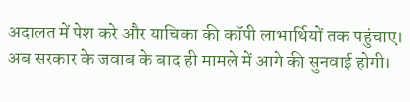अदालत में पेश करे और याचिका की कॉपी लाभार्थियों तक पहुंचाए। अब सरकार के जवाब के बाद ही मामले में आगे की सुनवाई होगी।